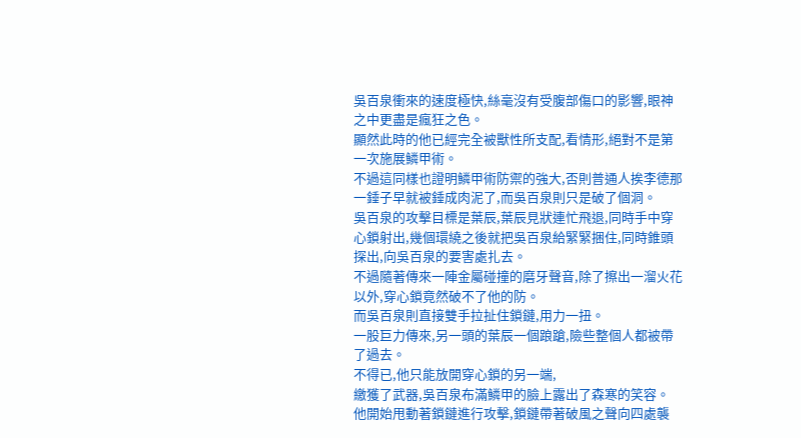吳百泉衝來的速度極快,絲毫沒有受腹部傷口的影響,眼神之中更盡是瘋狂之色。
顯然此時的他已經完全被獸性所支配,看情形,絕對不是第一次施展鱗甲術。
不過這同樣也證明鱗甲術防禦的強大,否則普通人挨李德那一錘子早就被錘成肉泥了,而吳百泉則只是破了個洞。
吳百泉的攻擊目標是葉辰,葉辰見狀連忙飛退,同時手中穿心鎖射出,幾個環繞之後就把吳百泉給緊緊捆住,同時錐頭探出,向吳百泉的要害處扎去。
不過隨著傳來一陣金屬碰撞的磨牙聲音,除了擦出一溜火花以外,穿心鎖竟然破不了他的防。
而吳百泉則直接雙手拉扯住鎖鏈,用力一扭。
一股巨力傳來,另一頭的葉辰一個踉蹌,險些整個人都被帶了過去。
不得已,他只能放開穿心鎖的另一端,
繳獲了武器,吳百泉布滿鱗甲的臉上露出了森寒的笑容。
他開始甩動著鎖鏈進行攻擊,鎖鏈帶著破風之聲向四處襲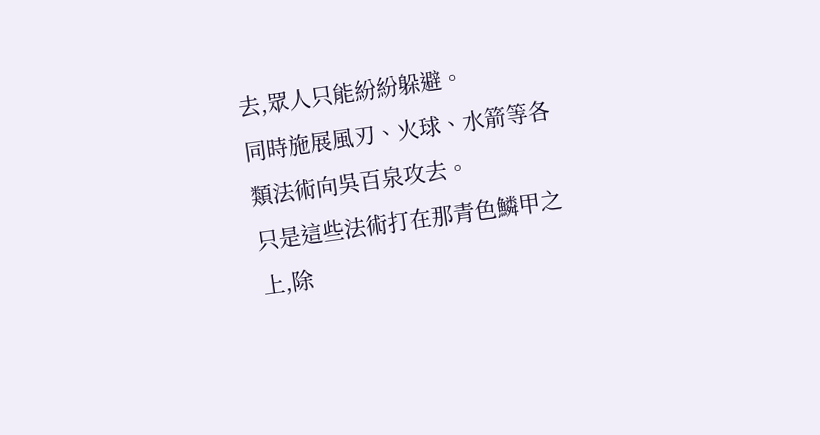去,眾人只能紛紛躲避。
同時施展風刃、火球、水箭等各類法術向吳百泉攻去。
只是這些法術打在那青色鱗甲之上,除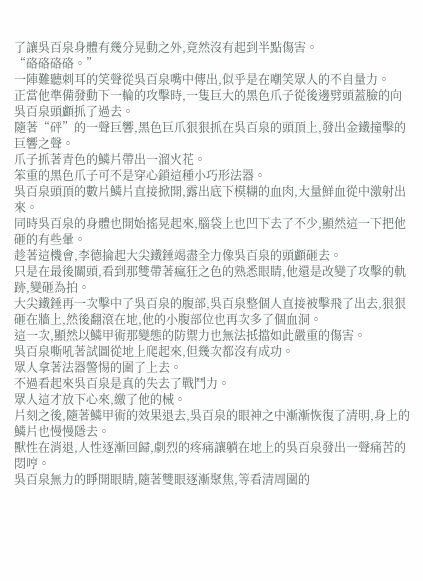了讓吳百泉身體有幾分晃動之外,竟然沒有起到半點傷害。
“硌硌硌硌。”
一陣難聽刺耳的笑聲從吳百泉嘴中傳出,似乎是在嘲笑眾人的不自量力。
正當他準備發動下一輪的攻擊時,一隻巨大的黑色爪子從後邊劈頭蓋臉的向吳百泉頭顱抓了過去。
隨著“砰”的一聲巨響,黑色巨爪狠狠抓在吳百泉的頭頂上,發出金鐵撞擊的巨響之聲。
爪子抓著青色的鱗片帶出一溜火花。
笨重的黑色爪子可不是穿心鎖這種小巧形法器。
吳百泉頭頂的數片鱗片直接掀開,露出底下模糊的血肉,大量鮮血從中激射出來。
同時吳百泉的身體也開始搖晃起來,腦袋上也凹下去了不少,顯然這一下把他砸的有些暈。
趁著這機會,李德掄起大尖鐵錘竭盡全力像吳百泉的頭顱砸去。
只是在最後關頭,看到那雙帶著瘋狂之色的熟悉眼睛,他還是改變了攻擊的軌跡,變砸為拍。
大尖鐵錘再一次擊中了吳百泉的腹部,吳百泉整個人直接被擊飛了出去,狠狠砸在牆上,然後翻滾在地,他的小腹部位也再次多了個血洞。
這一次,顯然以鱗甲術那變態的防禦力也無法抵擋如此嚴重的傷害。
吳百泉嘶吼著試圖從地上爬起來,但幾次都沒有成功。
眾人拿著法器警惕的圍了上去。
不過看起來吳百泉是真的失去了戰鬥力。
眾人這才放下心來,繳了他的械。
片刻之後,隨著鱗甲術的效果退去,吳百泉的眼神之中漸漸恢復了清明,身上的鱗片也慢慢隱去。
獸性在消退,人性逐漸回歸,劇烈的疼痛讓躺在地上的吳百泉發出一聲痛苦的悶哼。
吳百泉無力的睜開眼睛,隨著雙眼逐漸聚焦,等看清周圍的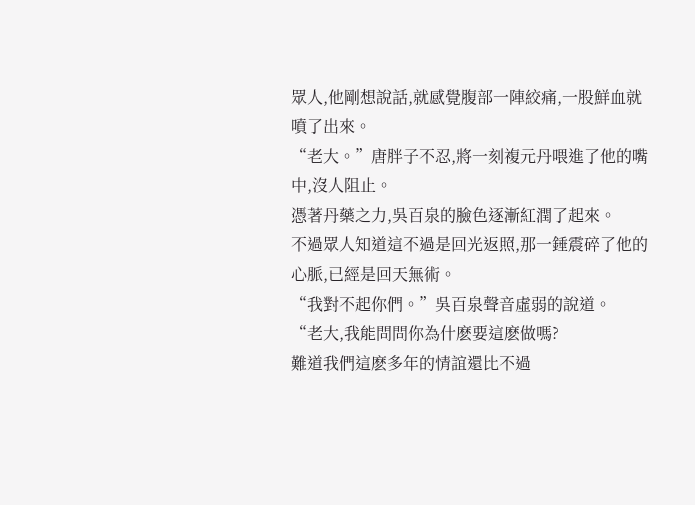眾人,他剛想說話,就感覺腹部一陣絞痛,一股鮮血就噴了出來。
“老大。”唐胖子不忍,將一刻複元丹喂進了他的嘴中,沒人阻止。
憑著丹藥之力,吳百泉的臉色逐漸紅潤了起來。
不過眾人知道這不過是回光返照,那一錘震碎了他的心脈,已經是回天無術。
“我對不起你們。”吳百泉聲音虛弱的說道。
“老大,我能問問你為什麽要這麽做嗎?
難道我們這麽多年的情誼還比不過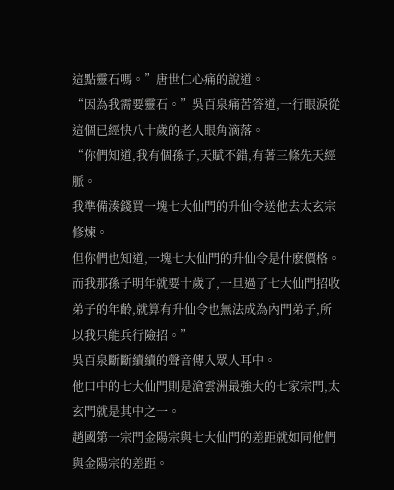這點靈石嗎。”唐世仁心痛的說道。
“因為我需要靈石。”吳百泉痛苦答道,一行眼淚從這個已經快八十歲的老人眼角滴落。
“你們知道,我有個孫子,天賦不錯,有著三條先天經脈。
我準備湊錢買一塊七大仙門的升仙令送他去太玄宗修煉。
但你們也知道,一塊七大仙門的升仙令是什麽價格。
而我那孫子明年就要十歲了,一旦過了七大仙門招收弟子的年齡,就算有升仙令也無法成為內門弟子,所以我只能兵行險招。”
吳百泉斷斷續續的聲音傳入眾人耳中。
他口中的七大仙門則是滄雲洲最強大的七家宗門,太玄門就是其中之一。
趙國第一宗門金陽宗與七大仙門的差距就如同他們與金陽宗的差距。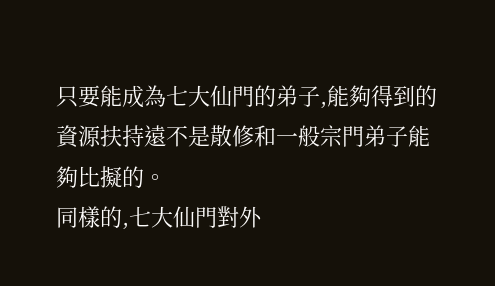只要能成為七大仙門的弟子,能夠得到的資源扶持遠不是散修和一般宗門弟子能夠比擬的。
同樣的,七大仙門對外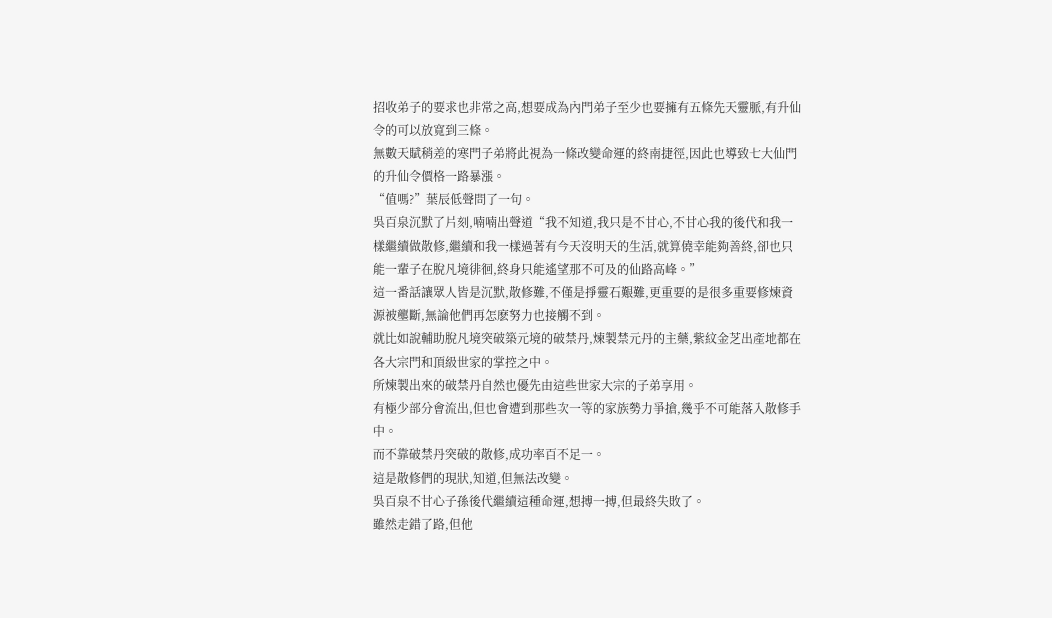招收弟子的要求也非常之高,想要成為內門弟子至少也要擁有五條先天靈脈,有升仙令的可以放寬到三條。
無數天賦稍差的寒門子弟將此視為一條改變命運的終南捷徑,因此也導致七大仙門的升仙令價格一路暴漲。
“值嗎?”葉辰低聲問了一句。
吳百泉沉默了片刻,喃喃出聲道“我不知道,我只是不甘心,不甘心我的後代和我一樣繼續做散修,繼續和我一樣過著有今天沒明天的生活,就算僥幸能夠善終,卻也只能一輩子在脫凡境徘徊,終身只能遙望那不可及的仙路高峰。”
這一番話讓眾人皆是沉默,散修難,不僅是掙靈石艱難,更重要的是很多重要修煉資源被壟斷,無論他們再怎麽努力也接觸不到。
就比如說輔助脫凡境突破築元境的破禁丹,煉製禁元丹的主藥,紫紋金芝出產地都在各大宗門和頂級世家的掌控之中。
所煉製出來的破禁丹自然也優先由這些世家大宗的子弟享用。
有極少部分會流出,但也會遭到那些次一等的家族勢力爭搶,幾乎不可能落入散修手中。
而不靠破禁丹突破的散修,成功率百不足一。
這是散修們的現狀,知道,但無法改變。
吳百泉不甘心子孫後代繼續這種命運,想搏一搏,但最終失敗了。
雖然走錯了路,但他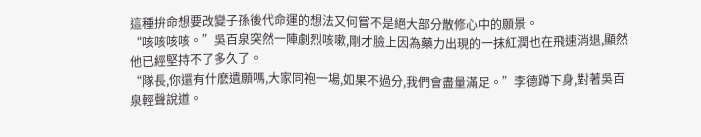這種拚命想要改變子孫後代命運的想法又何嘗不是絕大部分散修心中的願景。
“咳咳咳咳。”吳百泉突然一陣劇烈咳嗽,剛才臉上因為藥力出現的一抹紅潤也在飛速消退,顯然他已經堅持不了多久了。
“隊長,你還有什麽遺願嗎,大家同袍一場,如果不過分,我們會盡量滿足。”李德蹲下身,對著吳百泉輕聲說道。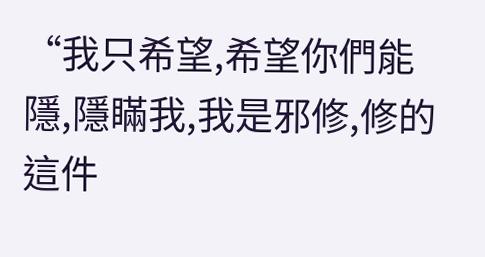“我只希望,希望你們能隱,隱瞞我,我是邪修,修的這件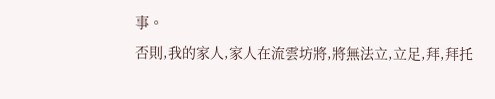事。
否則,我的家人,家人在流雲坊將,將無法立,立足,拜,拜托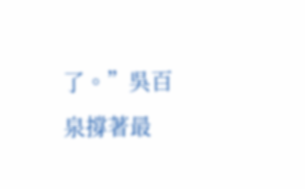了。”吳百泉撐著最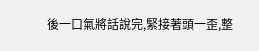後一口氣將話說完,緊接著頭一歪,整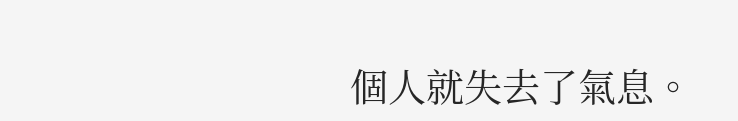個人就失去了氣息。